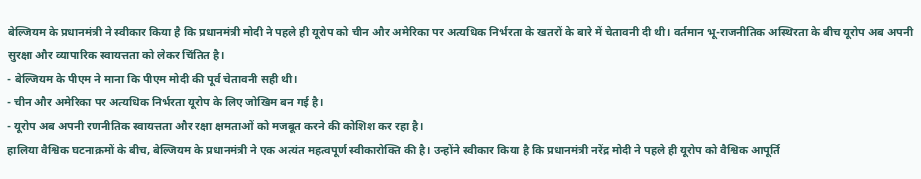बेल्जियम के प्रधानमंत्री ने स्वीकार किया है कि प्रधानमंत्री मोदी ने पहले ही यूरोप को चीन और अमेरिका पर अत्यधिक निर्भरता के खतरों के बारे में चेतावनी दी थी। वर्तमान भू-राजनीतिक अस्थिरता के बीच यूरोप अब अपनी सुरक्षा और व्यापारिक स्वायत्तता को लेकर चिंतित है।
- बेल्जियम के पीएम ने माना कि पीएम मोदी की पूर्व चेतावनी सही थी।
- चीन और अमेरिका पर अत्यधिक निर्भरता यूरोप के लिए जोखिम बन गई है।
- यूरोप अब अपनी रणनीतिक स्वायत्तता और रक्षा क्षमताओं को मजबूत करने की कोशिश कर रहा है।
हालिया वैश्विक घटनाक्रमों के बीच, बेल्जियम के प्रधानमंत्री ने एक अत्यंत महत्वपूर्ण स्वीकारोक्ति की है। उन्होंने स्वीकार किया है कि प्रधानमंत्री नरेंद्र मोदी ने पहले ही यूरोप को वैश्विक आपूर्ति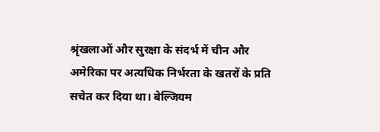श्रृंखलाओं और सुरक्षा के संदर्भ में चीन और अमेरिका पर अत्यधिक निर्भरता के खतरों के प्रति सचेत कर दिया था। बेल्जियम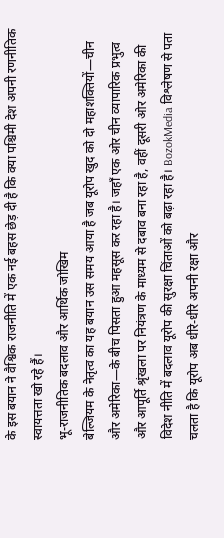के इस बयान ने वैश्विक राजनीति में एक नई बहस छेड़ दी है कि क्या पश्चिमी देश अपनी रणनीतिक स्वायत्तता खो रहे हैं।
भू-राजनीतिक बदलाव और आर्थिक जोखिम
बेल्जियम के नेतृत्व का यह बयान उस समय आया है जब यूरोप खुद को दो महाशक्तियों—चीन और अमेरिका—के बीच पिसता हुआ महसूस कर रहा है। जहाँ एक ओर चीन व्यापारिक प्रभुत्व और आपूर्ति श्रृंखला पर नियंत्रण के माध्यम से दबाव बना रहा है, वहीं दूसरी ओर अमेरिका की विदेश नीति में बदलाव यूरोप की सुरक्षा चिंताओं को बढ़ा रहा है। BozokMedia विश्लेषण से पता चलता है कि यूरोप अब धीरे-धीरे अपनी रक्षा और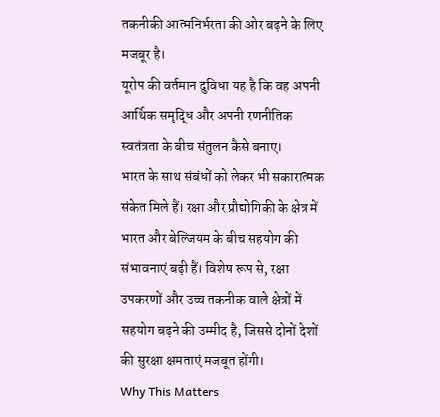तकनीकी आत्मनिर्भरता की ओर बढ़ने के लिए मजबूर है।
यूरोप की वर्तमान दुविधा यह है कि वह अपनी आर्थिक समृद्धि और अपनी रणनीतिक स्वतंत्रता के बीच संतुलन कैसे बनाए।
भारत के साथ संबंधों को लेकर भी सकारात्मक संकेत मिले हैं। रक्षा और प्रौद्योगिकी के क्षेत्र में भारत और बेल्जियम के बीच सहयोग की संभावनाएं बढ़ी हैं। विशेष रूप से, रक्षा उपकरणों और उच्च तकनीक वाले क्षेत्रों में सहयोग बढ़ने की उम्मीद है, जिससे दोनों देशों की सुरक्षा क्षमताएं मजबूत होंगी।
Why This Matters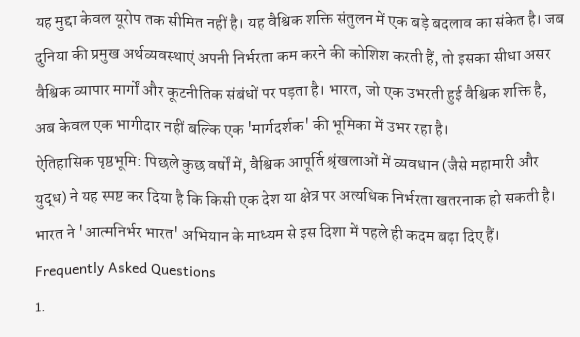यह मुद्दा केवल यूरोप तक सीमित नहीं है। यह वैश्विक शक्ति संतुलन में एक बड़े बदलाव का संकेत है। जब दुनिया की प्रमुख अर्थव्यवस्थाएं अपनी निर्भरता कम करने की कोशिश करती हैं, तो इसका सीधा असर वैश्विक व्यापार मार्गों और कूटनीतिक संबंधों पर पड़ता है। भारत, जो एक उभरती हुई वैश्विक शक्ति है, अब केवल एक भागीदार नहीं बल्कि एक 'मार्गदर्शक' की भूमिका में उभर रहा है।
ऐतिहासिक पृष्ठभूमि: पिछले कुछ वर्षों में, वैश्विक आपूर्ति श्रृंखलाओं में व्यवधान (जैसे महामारी और युद्ध) ने यह स्पष्ट कर दिया है कि किसी एक देश या क्षेत्र पर अत्यधिक निर्भरता खतरनाक हो सकती है। भारत ने 'आत्मनिर्भर भारत' अभियान के माध्यम से इस दिशा में पहले ही कदम बढ़ा दिए हैं।
Frequently Asked Questions
1.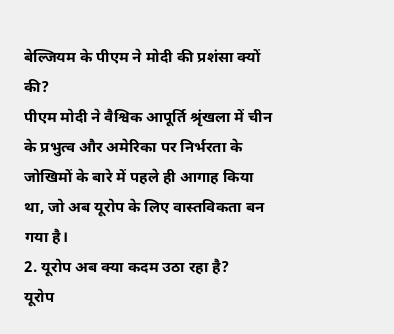बेल्जियम के पीएम ने मोदी की प्रशंसा क्यों की?
पीएम मोदी ने वैश्विक आपूर्ति श्रृंखला में चीन के प्रभुत्व और अमेरिका पर निर्भरता के जोखिमों के बारे में पहले ही आगाह किया था, जो अब यूरोप के लिए वास्तविकता बन गया है।
2. यूरोप अब क्या कदम उठा रहा है?
यूरोप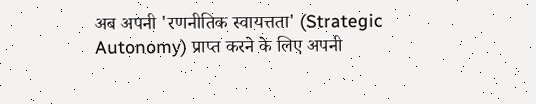अब अपनी 'रणनीतिक स्वायत्तता' (Strategic Autonomy) प्राप्त करने के लिए अपनी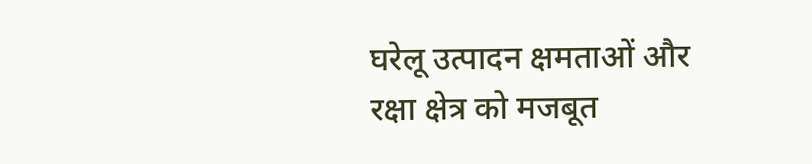घरेलू उत्पादन क्षमताओं और रक्षा क्षेत्र को मजबूत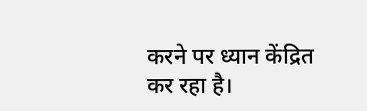करने पर ध्यान केंद्रित कर रहा है।